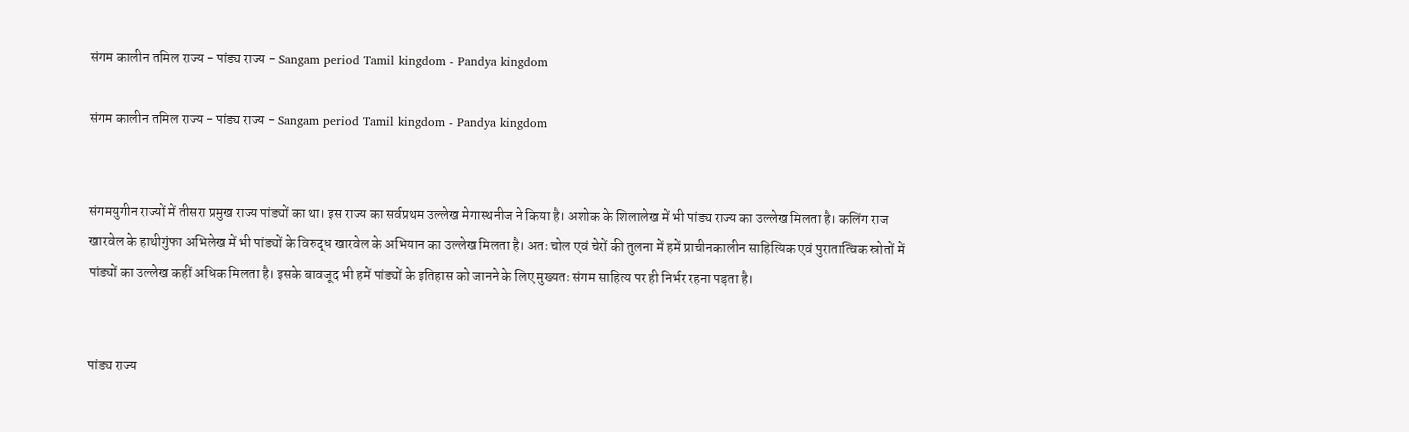संगम कालीन तमिल राज्य - पांड्य राज्य - Sangam period Tamil kingdom - Pandya kingdom

संगम कालीन तमिल राज्य - पांड्य राज्य - Sangam period Tamil kingdom - Pandya kingdom


संगमयुगीन राज्यों में तीसरा प्रमुख राज्य पांड्यों का था। इस राज्य का सर्वप्रथम उल्लेख मेगास्थनीज ने किया है। अशोक के शिलालेख में भी पांड्य राज्य का उल्लेख मिलता है। कलिंग राज खारवेल के हाथीगुंफा अभिलेख में भी पांड्यों के विरुद्ध खारवेल के अभियान का उल्लेख मिलता है। अतः चोल एवं चेरों की तुलना में हमें प्राचीनकालीन साहित्यिक एवं पुरातात्विक स्रोतों में पांड्यों का उल्लेख कहीं अधिक मिलता है। इसके बावजूद भी हमें पांड्यों के इतिहास को जानने के लिए मुख्यतः संगम साहित्य पर ही निर्भर रहना पड़ता है।


पांड्य राज्य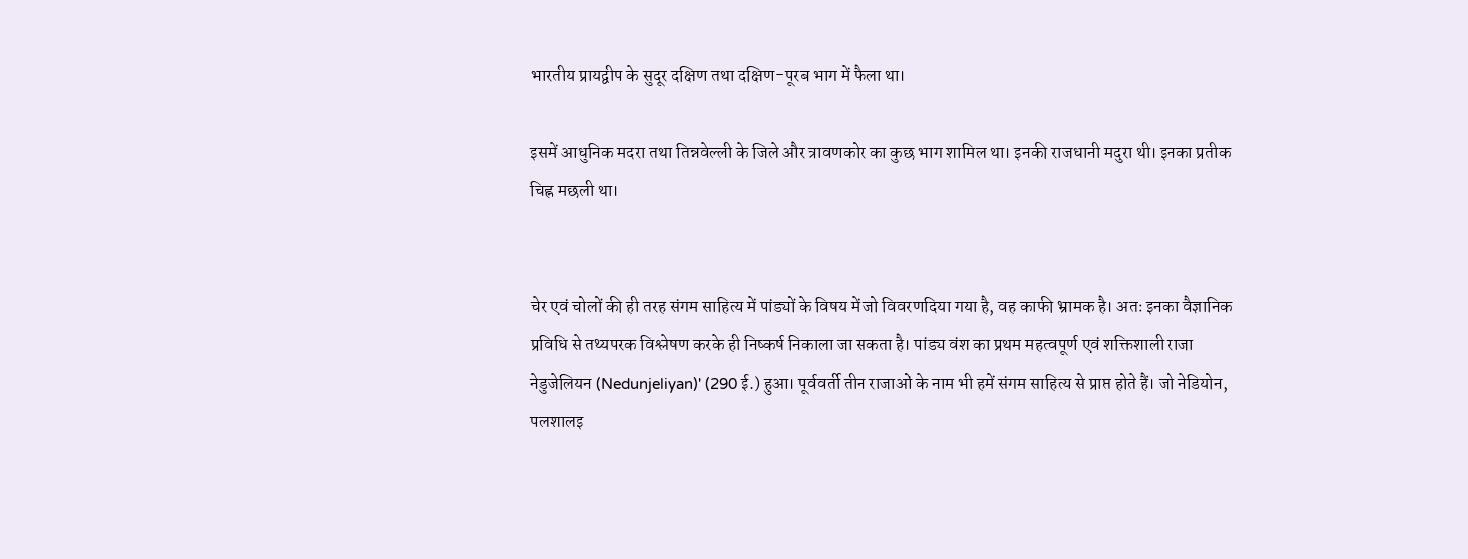भारतीय प्रायद्वीप के सुदूर दक्षिण तथा दक्षिण-पूरब भाग में फैला था।

इसमें आधुनिक मदरा तथा तिन्नवेल्ली के जिले और त्रावणकोर का कुछ भाग शामिल था। इनकी राजधानी मदुरा थी। इनका प्रतीक चिह्न मछली था।


चेर एवं चोलों की ही तरह संगम साहित्य में पांड्यों के विषय में जो विवरणदिया गया है, वह काफी भ्रामक है। अतः इनका वैज्ञानिक प्रविधि से तथ्यपरक विश्लेषण करके ही निष्कर्ष निकाला जा सकता है। पांड्य वंश का प्रथम महत्वपूर्ण एवं शक्तिशाली राजा नेडुजेलियन (Nedunjeliyan)' (290 ई.) हुआ। पूर्ववर्ती तीन राजाओं के नाम भी हमें संगम साहित्य से प्राप्त होते हैं। जो नेडियोन, पलशालइ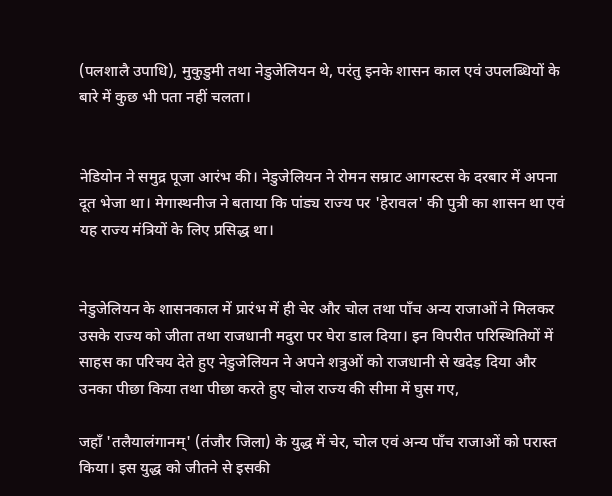(पलशालै उपाधि), मुकुडुमी तथा नेडुजेलियन थे, परंतु इनके शासन काल एवं उपलब्धियों के बारे में कुछ भी पता नहीं चलता।


नेडियोन ने समुद्र पूजा आरंभ की। नेडुजेलियन ने रोमन सम्राट आगस्टस के दरबार में अपना दूत भेजा था। मेगास्थनीज ने बताया कि पांड्य राज्य पर 'हेरावल' की पुत्री का शासन था एवं यह राज्य मंत्रियों के लिए प्रसिद्ध था।


नेडुजेलियन के शासनकाल में प्रारंभ में ही चेर और चोल तथा पाँच अन्य राजाओं ने मिलकर उसके राज्य को जीता तथा राजधानी मदुरा पर घेरा डाल दिया। इन विपरीत परिस्थितियों में साहस का परिचय देते हुए नेडुजेलियन ने अपने शत्रुओं को राजधानी से खदेड़ दिया और उनका पीछा किया तथा पीछा करते हुए चोल राज्य की सीमा में घुस गए,

जहाँ 'तलैयालंगानम्' (तंजौर जिला) के युद्ध में चेर, चोल एवं अन्य पाँच राजाओं को परास्त किया। इस युद्ध को जीतने से इसकी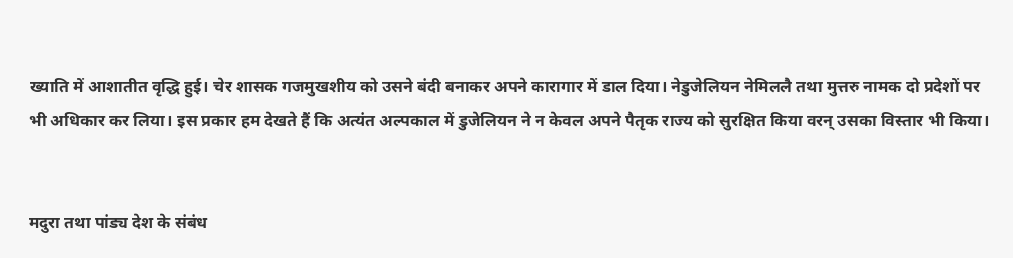ख्याति में आशातीत वृद्धि हुई। चेर शासक गजमुखशीय को उसने बंदी बनाकर अपने कारागार में डाल दिया। नेडुजेलियन नेमिललै तथा मुत्तरु नामक दो प्रदेशों पर भी अधिकार कर लिया। इस प्रकार हम देखते हैं कि अत्यंत अल्पकाल में डुजेलियन ने न केवल अपने पैतृक राज्य को सुरक्षित किया वरन् उसका विस्तार भी किया।


मदुरा तथा पांड्य देश के संबंध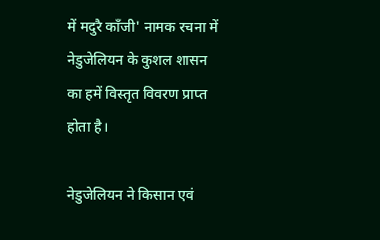में मदुरै काँजी' नामक रचना में नेडुजेलियन के कुशल शासन का हमें विस्तृत विवरण प्राप्त होता है।

नेडुजेलियन ने किसान एवं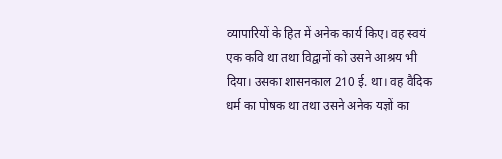व्यापारियों के हित में अनेक कार्य किए। वह स्वयं एक कवि था तथा विद्वानों को उसने आश्रय भी दिया। उसका शासनकाल 210 ई. था। वह वैदिक धर्म का पोषक था तथा उसने अनेक यज्ञों का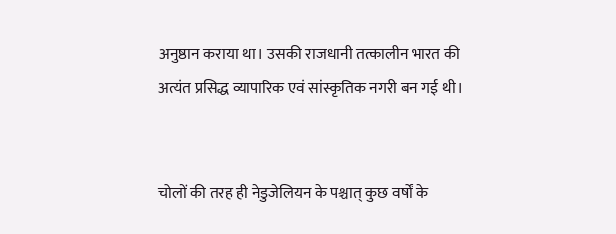अनुष्ठान कराया था। उसकी राजधानी तत्कालीन भारत की अत्यंत प्रसिद्ध व्यापारिक एवं सांस्कृतिक नगरी बन गई थी।


चोलों की तरह ही नेडुजेलियन के पश्चात् कुछ वर्षों के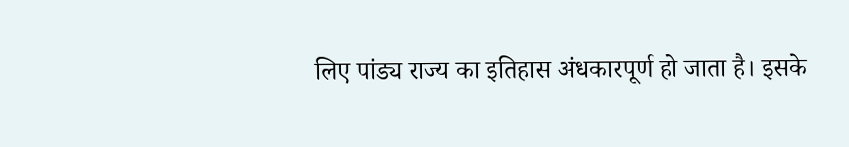लिए पांड्य राज्य का इतिहास अंधकारपूर्ण हो जाता है। इसके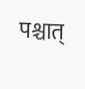पश्चात्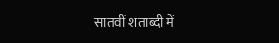सातवीं शताब्दी में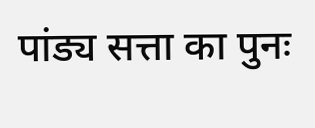पांड्य सत्ता का पुनः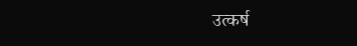उत्कर्ष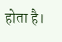होता है।